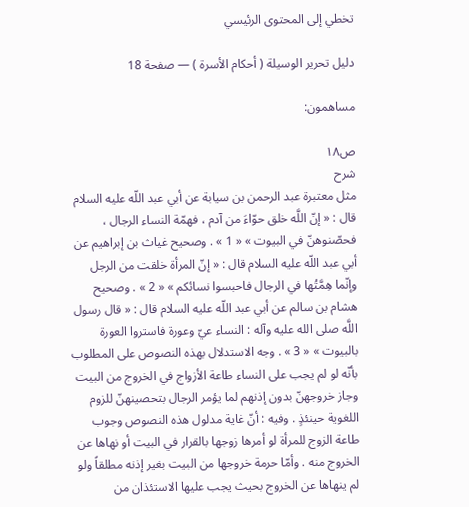تخطي إلى المحتوى الرئيسي

دليل تحرير الوسيلة ( أحكام الأسرة ) — صفحة 18

مساهمون:

ص١٨
شرح
مثل معتبرة عبد الرحمن بن سيابة عن أبي عبد اللّه عليه السلام قال : « إنّ اللَّه خلق حوّاءَ من آدم ، فهمّة النساء الرجال ، فحصّنوهنّ في البيوت » « 1 » . وصحيح غياث بن إبراهيم عن أبي عبد اللّه عليه السلام قال : « إنّ المرأة خلقت من الرجل وإنّما هِمَّتُها في الرجال فاحبسوا نسائكم » « 2 » . وصحيح هشام بن سالم عن أبي عبد اللّه عليه السلام قال : « قال رسول اللَّه صلى الله عليه وآله : النساء عيّ وعورة فاستروا العورة بالبيوت » « 3 » . وجه الاستدلال بهذه النصوص على المطلوب بأنّه لو لم يجب على النساء طاعة الأزواج في الخروج من البيت وجاز خروجهنّ بدون إذنهم لما يؤمر الرجال بتحصينهنّ للزوم اللغوية حينئذٍ . وفيه : أنّ غاية مدلول هذه النصوص وجوب طاعة الزوج للمرأة لو أمرها زوجها بالقرار في البيت أو نهاها عن الخروج منه . وأمّا حرمة خروجها من البيت بغير إذنه مطلقاً ولو لم ينهاها عن الخروج بحيث يجب عليها الاستئذان من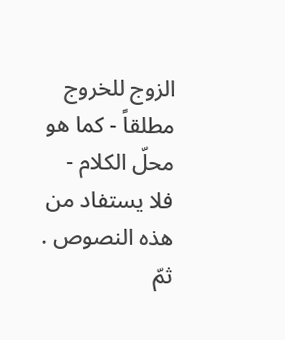الزوج للخروج مطلقاً - كما هو محلّ الكلام - فلا يستفاد من هذه النصوص . ثمّ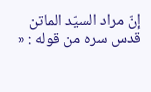إنّ مراد السيّد الماتن قدس سره من قوله : «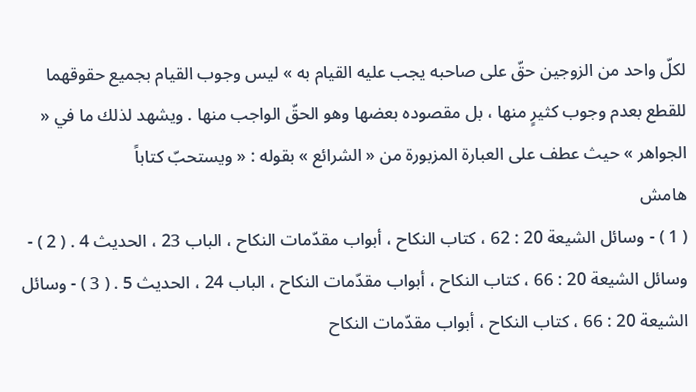لكلّ واحد من الزوجين حقّ على صاحبه يجب عليه القيام به » ليس وجوب القيام بجميع حقوقهما للقطع بعدم وجوب كثيرٍ منها ، بل مقصوده بعضها وهو الحقّ الواجب منها . ويشهد لذلك ما في « الجواهر » حيث عطف على العبارة المزبورة من « الشرائع » بقوله : « ويستحبّ كتاباً
هامش
( 1 ) - وسائل الشيعة 20 : 62 ، كتاب النكاح ، أبواب مقدّمات النكاح ، الباب 23 ، الحديث 4 . ( 2 ) - وسائل الشيعة 20 : 66 ، كتاب النكاح ، أبواب مقدّمات النكاح ، الباب 24 ، الحديث 5 . ( 3 ) - وسائل الشيعة 20 : 66 ، كتاب النكاح ، أبواب مقدّمات النكاح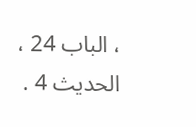، الباب 24 ، الحديث 4 .